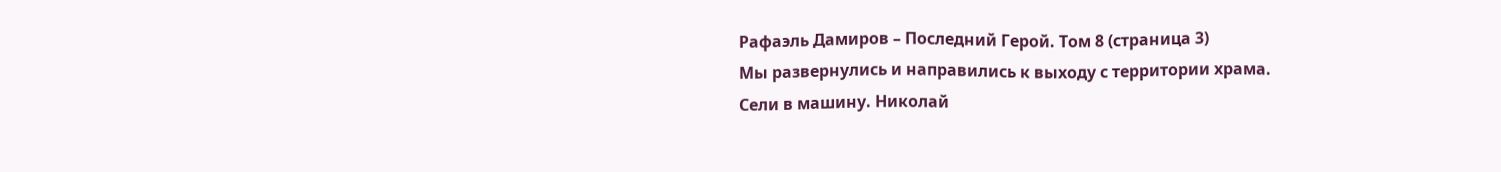Рафаэль Дамиров – Последний Герой. Том 8 (страница 3)
Мы развернулись и направились к выходу с территории храма.
Сели в машину. Николай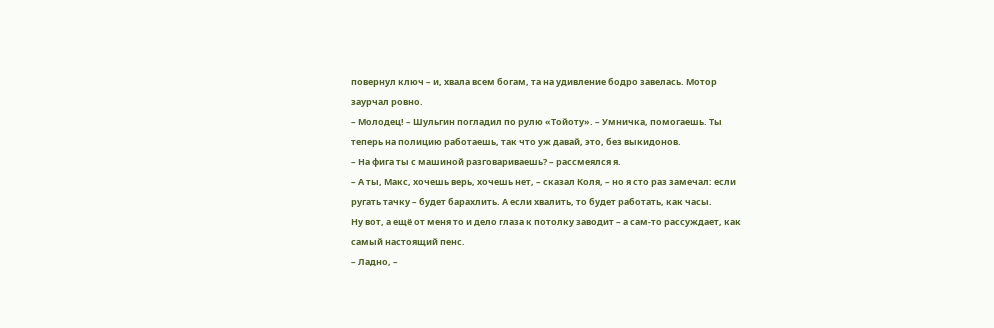повернул ключ – и, хвала всем богам, та на удивление бодро завелась. Мотор заурчал ровно.
– Молодец! – Шульгин погладил по рулю «Тойоту». – Умничка, помогаешь. Ты теперь на полицию работаешь, так что уж давай, это, без выкидонов.
– На фига ты с машиной разговариваешь? – рассмеялся я.
– А ты, Макс, хочешь верь, хочешь нет, – сказал Коля, – но я сто раз замечал: если ругать тачку – будет барахлить. А если хвалить, то будет работать, как часы.
Ну вот, а ещё от меня то и дело глаза к потолку заводит – а сам-то рассуждает, как самый настоящий пенс.
– Ладно, –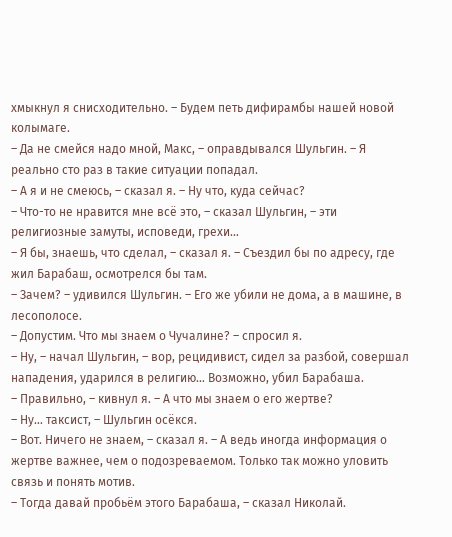хмыкнул я снисходительно. – Будем петь дифирамбы нашей новой колымаге.
– Да не смейся надо мной, Макс, – оправдывался Шульгин. – Я реально сто раз в такие ситуации попадал.
– А я и не смеюсь, – сказал я. – Ну что, куда сейчас?
– Что-то не нравится мне всё это, – сказал Шульгин, – эти религиозные замуты, исповеди, грехи…
– Я бы, знаешь, что сделал, – сказал я. – Съездил бы по адресу, где жил Барабаш, осмотрелся бы там.
– Зачем? – удивился Шульгин. – Его же убили не дома, а в машине, в лесополосе.
– Допустим. Что мы знаем о Чучалине? – спросил я.
– Ну, – начал Шульгин, – вор, рецидивист, сидел за разбой, совершал нападения, ударился в религию… Возможно, убил Барабаша.
– Правильно, – кивнул я. – А что мы знаем о его жертве?
– Ну… таксист, – Шульгин осёкся.
– Вот. Ничего не знаем, – сказал я. – А ведь иногда информация о жертве важнее, чем о подозреваемом. Только так можно уловить связь и понять мотив.
– Тогда давай пробьём этого Барабаша, – сказал Николай.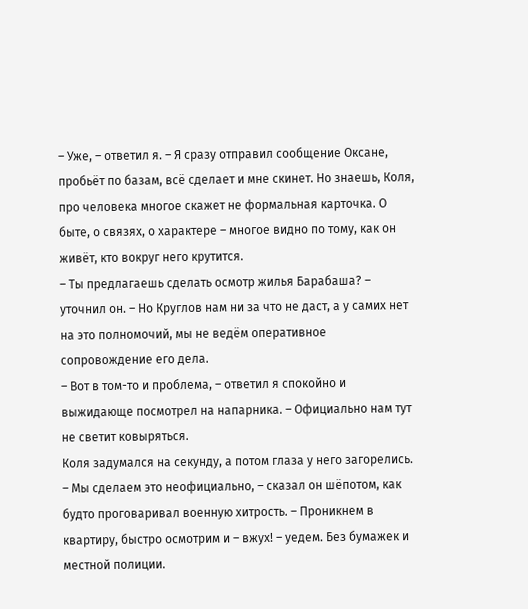– Уже, – ответил я. – Я сразу отправил сообщение Оксане, пробьёт по базам, всё сделает и мне скинет. Но знаешь, Коля, про человека многое скажет не формальная карточка. О быте, о связях, о характере – многое видно по тому, как он живёт, кто вокруг него крутится.
– Ты предлагаешь сделать осмотр жилья Барабаша? – уточнил он. – Но Круглов нам ни за что не даст, а у самих нет на это полномочий, мы не ведём оперативное сопровождение его дела.
– Вот в том-то и проблема, – ответил я спокойно и выжидающе посмотрел на напарника. – Официально нам тут не светит ковыряться.
Коля задумался на секунду, а потом глаза у него загорелись.
– Мы сделаем это неофициально, – сказал он шёпотом, как будто проговаривал военную хитрость. – Проникнем в квартиру, быстро осмотрим и – вжух! – уедем. Без бумажек и местной полиции.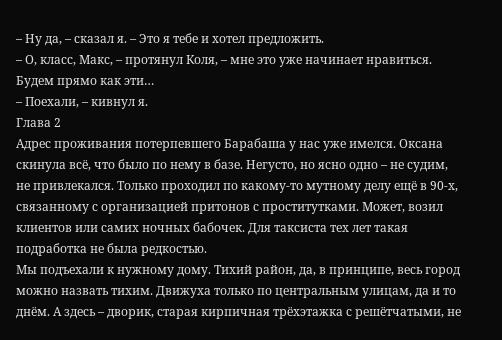– Ну да, – сказал я. – Это я тебе и хотел предложить.
– О, класс, Макс, – протянул Коля, – мне это уже начинает нравиться. Будем прямо как эти…
– Поехали, – кивнул я.
Глава 2
Адрес проживания потерпевшего Барабаша у нас уже имелся. Оксана скинула всё, что было по нему в базе. Негусто, но ясно одно – не судим, не привлекался. Только проходил по какому-то мутному делу ещё в 90-х, связанному с организацией притонов с проститутками. Может, возил клиентов или самих ночных бабочек. Для таксиста тех лет такая подработка не была редкостью.
Мы подъехали к нужному дому. Тихий район, да, в принципе, весь город можно назвать тихим. Движуха только по центральным улицам, да и то днём. А здесь – дворик, старая кирпичная трёхэтажка с решётчатыми, не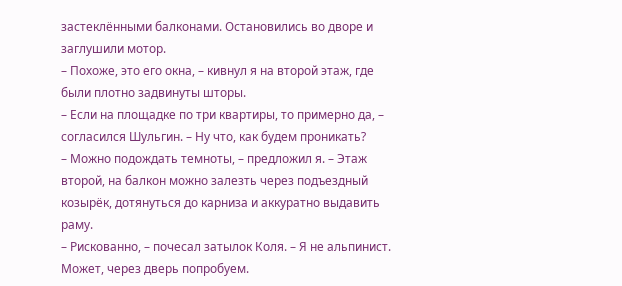застеклёнными балконами. Остановились во дворе и заглушили мотор.
– Похоже, это его окна, – кивнул я на второй этаж, где были плотно задвинуты шторы.
– Если на площадке по три квартиры, то примерно да, – согласился Шульгин. – Ну что, как будем проникать?
– Можно подождать темноты, – предложил я. – Этаж второй, на балкон можно залезть через подъездный козырёк, дотянуться до карниза и аккуратно выдавить раму.
– Рискованно, – почесал затылок Коля. – Я не альпинист. Может, через дверь попробуем.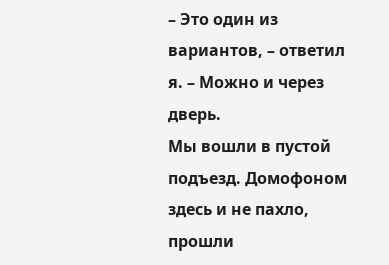– Это один из вариантов, – ответил я. – Можно и через дверь.
Мы вошли в пустой подъезд. Домофоном здесь и не пахло, прошли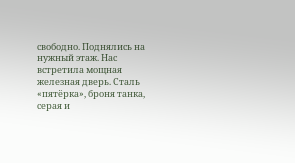свободно. Поднялись на нужный этаж. Нас встретила мощная железная дверь. Сталь «пятёрка», броня танка, серая и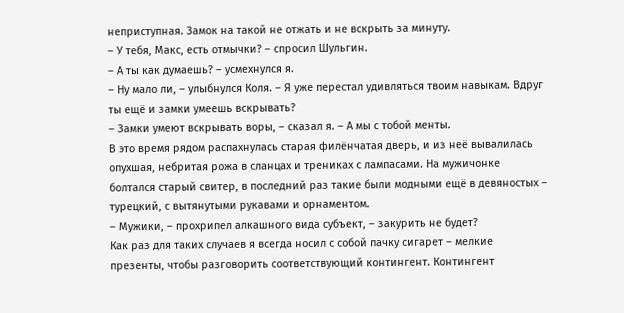неприступная. Замок на такой не отжать и не вскрыть за минуту.
– У тебя, Макс, есть отмычки? – спросил Шульгин.
– А ты как думаешь? – усмехнулся я.
– Ну мало ли, – улыбнулся Коля. – Я уже перестал удивляться твоим навыкам. Вдруг ты ещё и замки умеешь вскрывать?
– Замки умеют вскрывать воры, – сказал я. – А мы с тобой менты.
В это время рядом распахнулась старая филёнчатая дверь, и из неё вывалилась опухшая, небритая рожа в сланцах и трениках с лампасами. На мужичонке болтался старый свитер, в последний раз такие были модными ещё в девяностых – турецкий, с вытянутыми рукавами и орнаментом.
– Мужики, – прохрипел алкашного вида субъект, – закурить не будет?
Как раз для таких случаев я всегда носил с собой пачку сигарет – мелкие презенты, чтобы разговорить соответствующий контингент. Контингент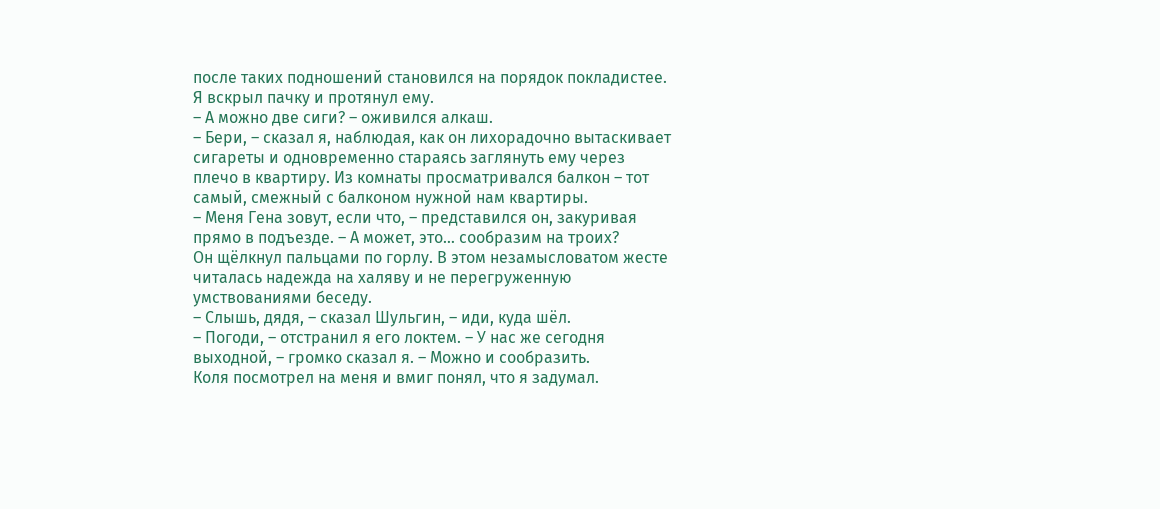после таких подношений становился на порядок покладистее. Я вскрыл пачку и протянул ему.
– А можно две сиги? – оживился алкаш.
– Бери, – сказал я, наблюдая, как он лихорадочно вытаскивает сигареты и одновременно стараясь заглянуть ему через плечо в квартиру. Из комнаты просматривался балкон – тот самый, смежный с балконом нужной нам квартиры.
– Меня Гена зовут, если что, – представился он, закуривая прямо в подъезде. – А может, это… сообразим на троих?
Он щёлкнул пальцами по горлу. В этом незамысловатом жесте читалась надежда на халяву и не перегруженную умствованиями беседу.
– Слышь, дядя, – сказал Шульгин, – иди, куда шёл.
– Погоди, – отстранил я его локтем. – У нас же сегодня выходной, – громко сказал я. – Можно и сообразить.
Коля посмотрел на меня и вмиг понял, что я задумал.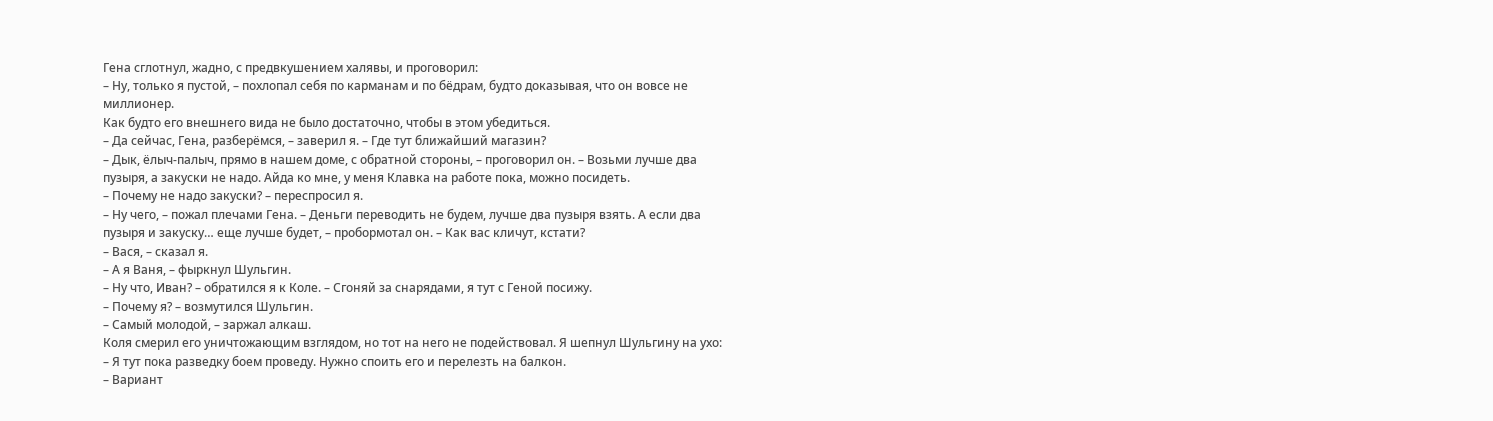Гена сглотнул, жадно, с предвкушением халявы, и проговорил:
– Ну, только я пустой, – похлопал себя по карманам и по бёдрам, будто доказывая, что он вовсе не миллионер.
Как будто его внешнего вида не было достаточно, чтобы в этом убедиться.
– Да сейчас, Гена, разберёмся, – заверил я. – Где тут ближайший магазин?
– Дык, ёлыч-палыч, прямо в нашем доме, с обратной стороны, – проговорил он. – Возьми лучше два пузыря, а закуски не надо. Айда ко мне, у меня Клавка на работе пока, можно посидеть.
– Почему не надо закуски? – переспросил я.
– Ну чего, – пожал плечами Гена. – Деньги переводить не будем, лучше два пузыря взять. А если два пузыря и закуску… еще лучше будет, – пробормотал он. – Как вас кличут, кстати?
– Вася, – сказал я.
– А я Ваня, – фыркнул Шульгин.
– Ну что, Иван? – обратился я к Коле. – Сгоняй за снарядами, я тут с Геной посижу.
– Почему я? – возмутился Шульгин.
– Самый молодой, – заржал алкаш.
Коля смерил его уничтожающим взглядом, но тот на него не подействовал. Я шепнул Шульгину на ухо:
– Я тут пока разведку боем проведу. Нужно споить его и перелезть на балкон.
– Вариант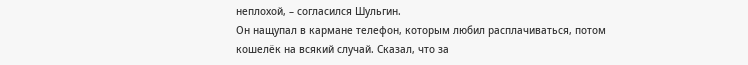неплохой, – согласился Шульгин.
Он нащупал в кармане телефон, которым любил расплачиваться, потом кошелёк на всякий случай. Сказал, что за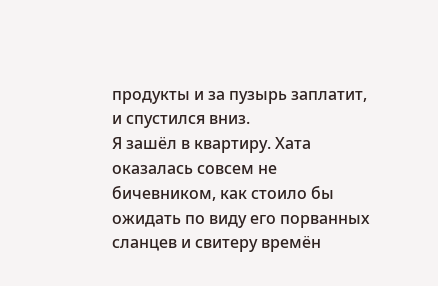продукты и за пузырь заплатит, и спустился вниз.
Я зашёл в квартиру. Хата оказалась совсем не бичевником, как стоило бы ожидать по виду его порванных сланцев и свитеру времён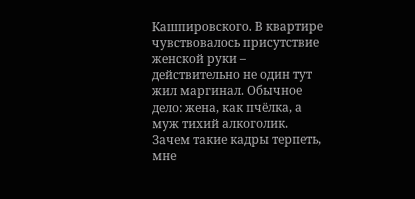Кашпировского. В квартире чувствовалось присутствие женской руки – действительно не один тут жил маргинал. Обычное дело: жена, как пчёлка, а муж тихий алкоголик. Зачем такие кадры терпеть, мне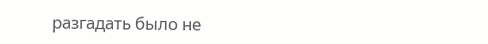разгадать было не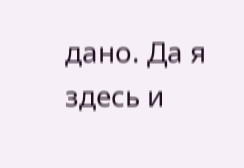дано. Да я здесь и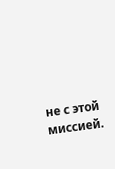не с этой миссией.